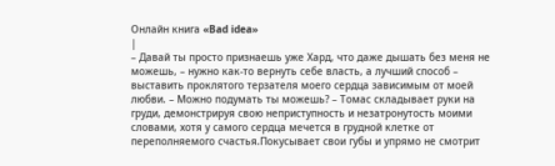Онлайн книга «Bad idea»
|
– Давай ты просто признаешь уже Хард, что даже дышать без меня не можешь, – нужно как-то вернуть себе власть, а лучший способ – выставить проклятого терзателя моего сердца зависимым от моей любви. – Можно подумать ты можешь? – Томас складывает руки на груди, демонстрируя свою неприступность и незатронутость моими словами, хотя у самого сердца мечется в грудной клетке от переполняемого счастья.Покусывает свои губы и упрямо не смотрит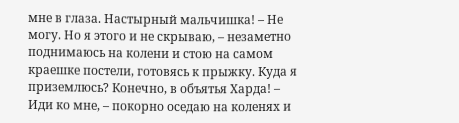мне в глаза. Настырный мальчишка! – Не могу. Но я этого и не скрываю, – незаметно поднимаюсь на колени и стою на самом краешке постели, готовясь к прыжку. Куда я приземлюсь? Конечно, в объятья Харда! – Иди ко мне, – покорно оседаю на коленях и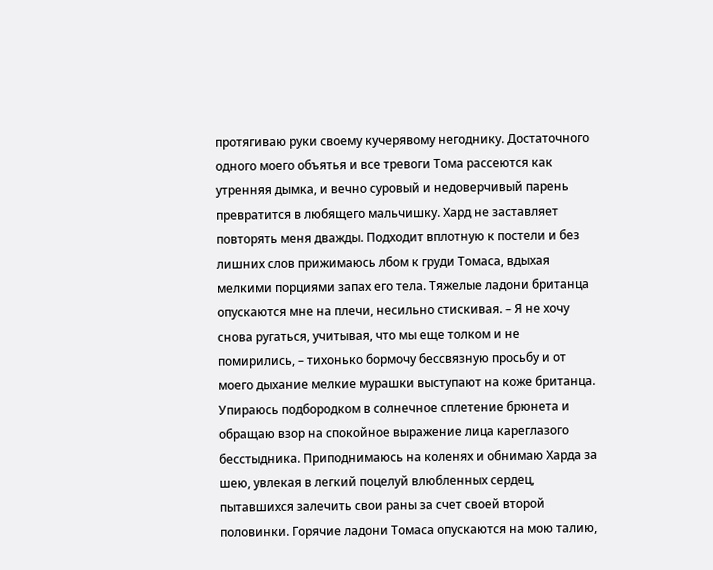протягиваю руки своему кучерявому негоднику. Достаточного одного моего объятья и все тревоги Тома рассеются как утренняя дымка, и вечно суровый и недоверчивый парень превратится в любящего мальчишку. Хард не заставляет повторять меня дважды. Подходит вплотную к постели и без лишних слов прижимаюсь лбом к груди Томаса, вдыхая мелкими порциями запах его тела. Тяжелые ладони британца опускаются мне на плечи, несильно стискивая. – Я не хочу снова ругаться, учитывая, что мы еще толком и не помирились, – тихонько бормочу бессвязную просьбу и от моего дыхание мелкие мурашки выступают на коже британца. Упираюсь подбородком в солнечное сплетение брюнета и обращаю взор на спокойное выражение лица кареглазого бесстыдника. Приподнимаюсь на коленях и обнимаю Харда за шею, увлекая в легкий поцелуй влюбленных сердец, пытавшихся залечить свои раны за счет своей второй половинки. Горячие ладони Томаса опускаются на мою талию,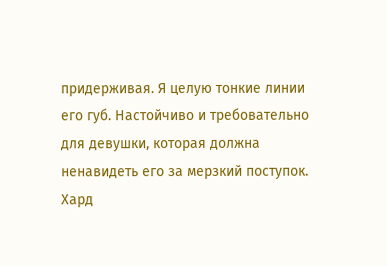придерживая. Я целую тонкие линии его губ. Настойчиво и требовательно для девушки, которая должна ненавидеть его за мерзкий поступок. Хард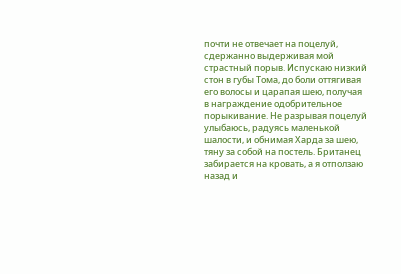почти не отвечает на поцелуй, сдержанно выдерживая мой страстный порыв. Испускаю низкий стон в губы Тома, до боли оттягивая его волосы и царапая шею, получая в награждение одобрительное порыкивание. Не разрывая поцелуй улыбаюсь, радуясь маленькой шалости, и обнимая Харда за шею, тяну за собой на постель. Британец забирается на кровать, а я отползаю назад и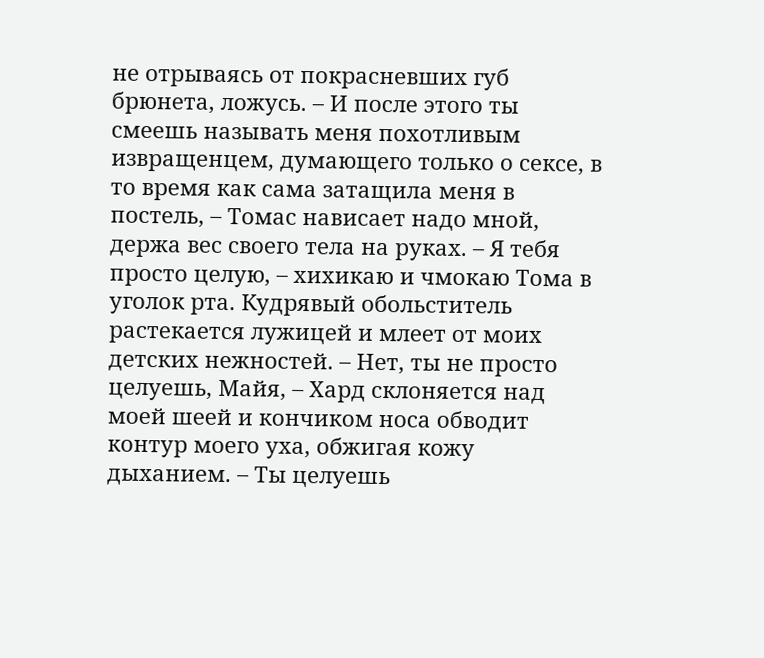не отрываясь от покрасневших губ брюнета, ложусь. – И после этого ты смеешь называть меня похотливым извращенцем, думающего только о сексе, в то время как сама затащила меня в постель, – Томас нависает надо мной, держа вес своего тела на руках. – Я тебя просто целую, – хихикаю и чмокаю Тома в уголок рта. Кудрявый обольститель растекается лужицей и млеет от моих детских нежностей. – Нет, ты не просто целуешь, Майя, – Хард склоняется над моей шеей и кончиком носа обводит контур моего уха, обжигая кожу дыханием. – Ты целуешь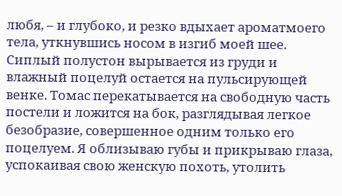любя, – и глубоко, и резко вдыхает ароматмоего тела, уткнувшись носом в изгиб моей шее. Сиплый полустон вырывается из груди и влажный поцелуй остается на пульсирующей венке. Томас перекатывается на свободную часть постели и ложится на бок, разглядывая легкое безобразие, совершенное одним только его поцелуем. Я облизываю губы и прикрываю глаза, успокаивая свою женскую похоть, утолить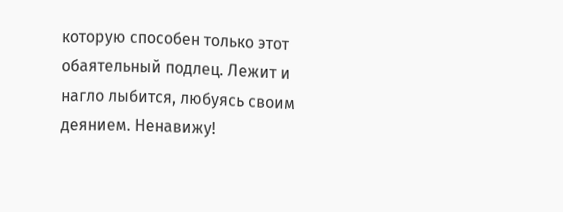которую способен только этот обаятельный подлец. Лежит и нагло лыбится, любуясь своим деянием. Ненавижу!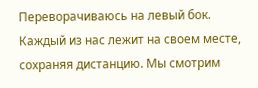Переворачиваюсь на левый бок. Каждый из нас лежит на своем месте, сохраняя дистанцию. Мы смотрим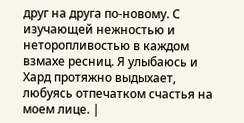друг на друга по-новому. С изучающей нежностью и неторопливостью в каждом взмахе ресниц. Я улыбаюсь и Хард протяжно выдыхает, любуясь отпечатком счастья на моем лице. |